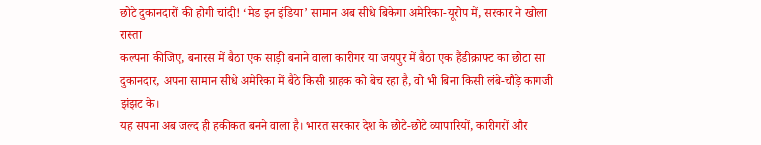छोटे दुकानदारों की होगी चांदी! ‘मेड इन इंडिया’ सामान अब सीधे बिकेगा अमेरिका-यूरोप में, सरकार ने खोला रास्ता
कल्पना कीजिए, बनारस में बैठा एक साड़ी बनाने वाला कारीगर या जयपुर में बैठा एक हैंडीक्राफ्ट का छोटा सा दुकानदार, अपना सामान सीधे अमेरिका में बैठे किसी ग्राहक को बेच रहा है, वो भी बिना किसी लंबे-चौड़े कागजी झंझट के।
यह सपना अब जल्द ही हकीकत बनने वाला है। भारत सरकार देश के छोटे-छोटे व्यापारियों, कारीगरों और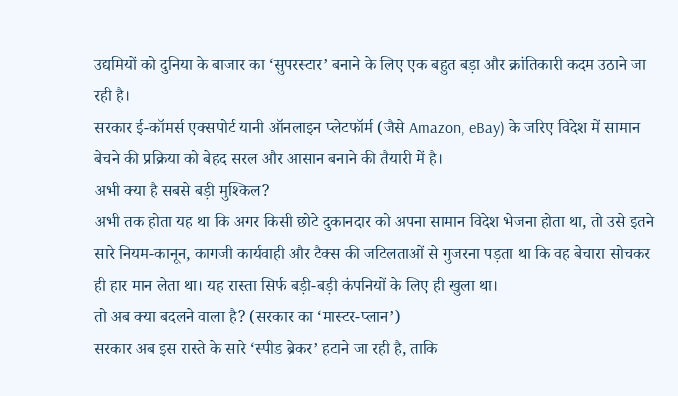उद्यमियों को दुनिया के बाजार का ‘सुपरस्टार’ बनाने के लिए एक बहुत बड़ा और क्रांतिकारी कदम उठाने जा रही है।
सरकार ई-कॉमर्स एक्सपोर्ट यानी ऑनलाइन प्लेटफॉर्म (जैसे Amazon, eBay) के जरिए विदेश में सामान बेचने की प्रक्रिया को बेहद सरल और आसान बनाने की तैयारी में है।
अभी क्या है सबसे बड़ी मुश्किल?
अभी तक होता यह था कि अगर किसी छोटे दुकानदार को अपना सामान विदेश भेजना होता था, तो उसे इतने सारे नियम-कानून, कागजी कार्यवाही और टैक्स की जटिलताओं से गुजरना पड़ता था कि वह बेचारा सोचकर ही हार मान लेता था। यह रास्ता सिर्फ बड़ी-बड़ी कंपनियों के लिए ही खुला था।
तो अब क्या बदलने वाला है? (सरकार का ‘मास्टर-प्लान’)
सरकार अब इस रास्ते के सारे ‘स्पीड ब्रेकर’ हटाने जा रही है, ताकि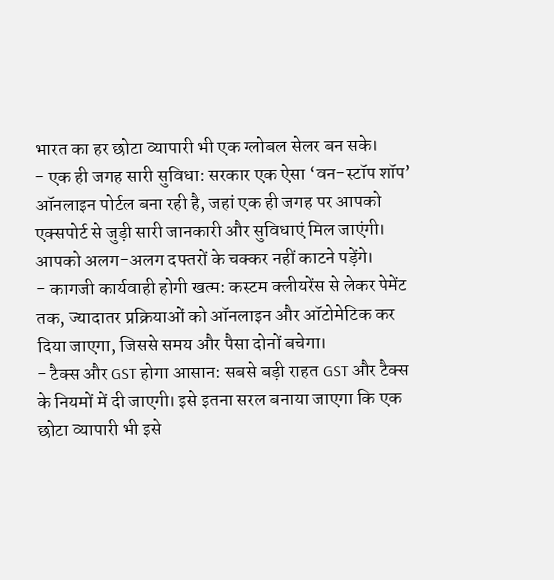भारत का हर छोटा व्यापारी भी एक ग्लोबल सेलर बन सके।
- एक ही जगह सारी सुविधा: सरकार एक ऐसा ‘वन-स्टॉप शॉप’ ऑनलाइन पोर्टल बना रही है, जहां एक ही जगह पर आपको एक्सपोर्ट से जुड़ी सारी जानकारी और सुविधाएं मिल जाएंगी। आपको अलग-अलग दफ्तरों के चक्कर नहीं काटने पड़ेंगे।
- कागजी कार्यवाही होगी खत्म: कस्टम क्लीयरेंस से लेकर पेमेंट तक, ज्यादातर प्रक्रियाओं को ऑनलाइन और ऑटोमेटिक कर दिया जाएगा, जिससे समय और पैसा दोनों बचेगा।
- टैक्स और GST होगा आसान: सबसे बड़ी राहत GST और टैक्स के नियमों में दी जाएगी। इसे इतना सरल बनाया जाएगा कि एक छोटा व्यापारी भी इसे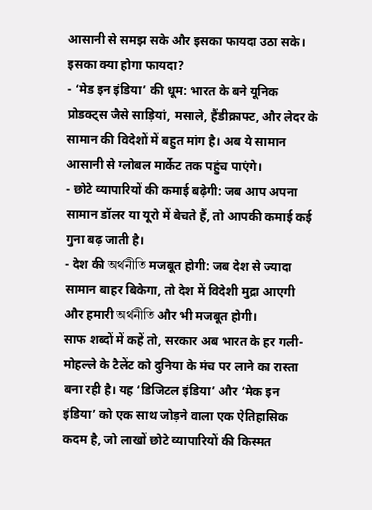आसानी से समझ सके और इसका फायदा उठा सके।
इसका क्या होगा फायदा?
- ‘मेड इन इंडिया’ की धूम: भारत के बने यूनिक प्रोडक्ट्स जैसे साड़ियां, मसाले, हैंडीक्राफ्ट, और लेदर के सामान की विदेशों में बहुत मांग है। अब ये सामान आसानी से ग्लोबल मार्केट तक पहुंच पाएंगे।
- छोटे व्यापारियों की कमाई बढ़ेगी: जब आप अपना सामान डॉलर या यूरो में बेचते हैं, तो आपकी कमाई कई गुना बढ़ जाती है।
- देश की অর্থনীতি मजबूत होगी: जब देश से ज्यादा सामान बाहर बिकेगा, तो देश में विदेशी मुद्रा आएगी और हमारी অর্থনীতি और भी मजबूत होगी।
साफ शब्दों में कहें तो, सरकार अब भारत के हर गली-मोहल्ले के टैलेंट को दुनिया के मंच पर लाने का रास्ता बना रही है। यह ‘डिजिटल इंडिया’ और ‘मेक इन इंडिया’ को एक साथ जोड़ने वाला एक ऐतिहासिक कदम है, जो लाखों छोटे व्यापारियों की किस्मत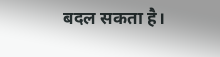बदल सकता है।